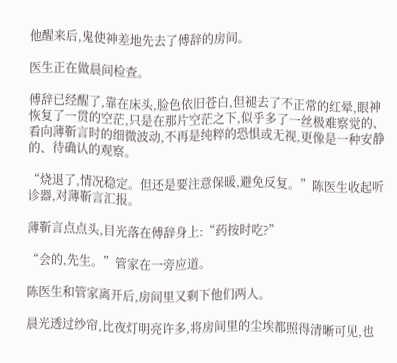他醒来后,鬼使神差地先去了傅辞的房间。

医生正在做晨间检查。

傅辞已经醒了,靠在床头,脸色依旧苍白,但褪去了不正常的红晕,眼神恢复了一贯的空茫,只是在那片空茫之下,似乎多了一丝极难察觉的、看向薄靳言时的细微波动,不再是纯粹的恐惧或无视,更像是一种安静的、待确认的观察。

“烧退了,情况稳定。但还是要注意保暖,避免反复。”陈医生收起听诊器,对薄靳言汇报。

薄靳言点点头,目光落在傅辞身上:“药按时吃?”

“会的,先生。”管家在一旁应道。

陈医生和管家离开后,房间里又剩下他们两人。

晨光透过纱帘,比夜灯明亮许多,将房间里的尘埃都照得清晰可见,也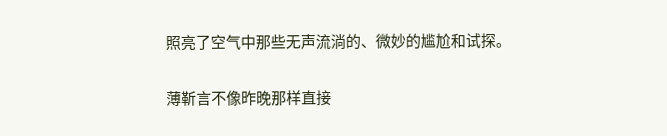照亮了空气中那些无声流淌的、微妙的尴尬和试探。

薄靳言不像昨晚那样直接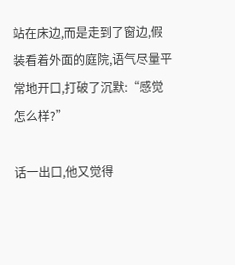站在床边,而是走到了窗边,假装看着外面的庭院,语气尽量平常地开口,打破了沉默:“感觉怎么样?”

话一出口,他又觉得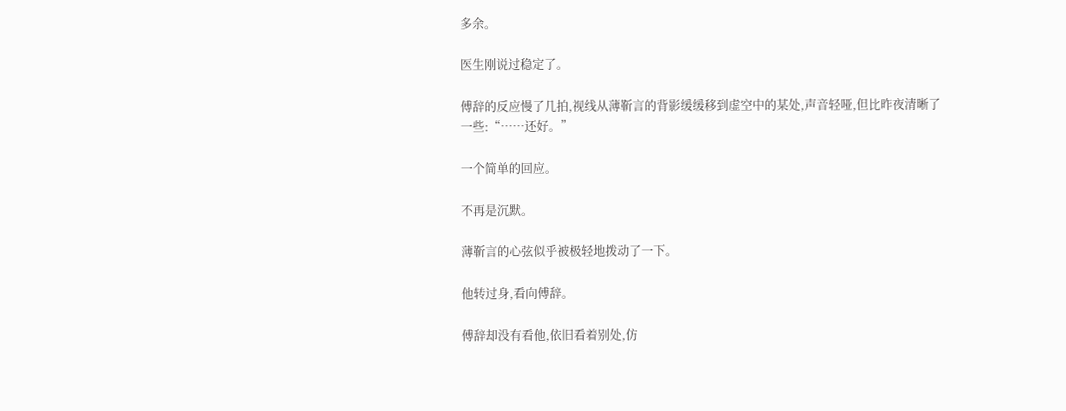多余。

医生刚说过稳定了。

傅辞的反应慢了几拍,视线从薄靳言的背影缓缓移到虚空中的某处,声音轻哑,但比昨夜清晰了一些:“……还好。”

一个简单的回应。

不再是沉默。

薄靳言的心弦似乎被极轻地拨动了一下。

他转过身,看向傅辞。

傅辞却没有看他,依旧看着别处,仿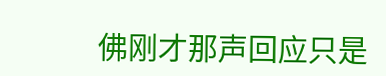佛刚才那声回应只是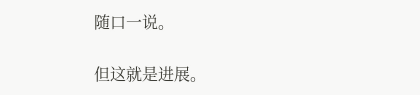随口一说。

但这就是进展。